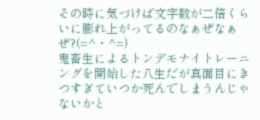その時に気づけば文字数が二倍くらいに膨れ上がってるのなぁぜなぁぜ?(=^・^=)
鬼畜生によるトンデモナイトレーニングを開始した八生だが真面目にきつすぎていつか死んでしまうんじゃないかと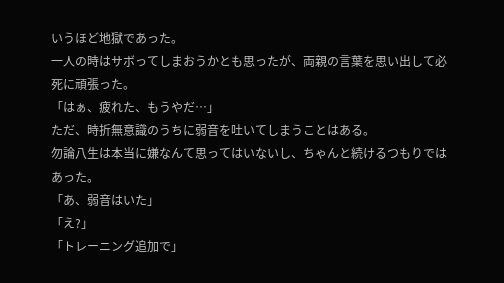いうほど地獄であった。
一人の時はサボってしまおうかとも思ったが、両親の言葉を思い出して必死に頑張った。
「はぁ、疲れた、もうやだ…」
ただ、時折無意識のうちに弱音を吐いてしまうことはある。
勿論八生は本当に嫌なんて思ってはいないし、ちゃんと続けるつもりではあった。
「あ、弱音はいた」
「え?」
「トレーニング追加で」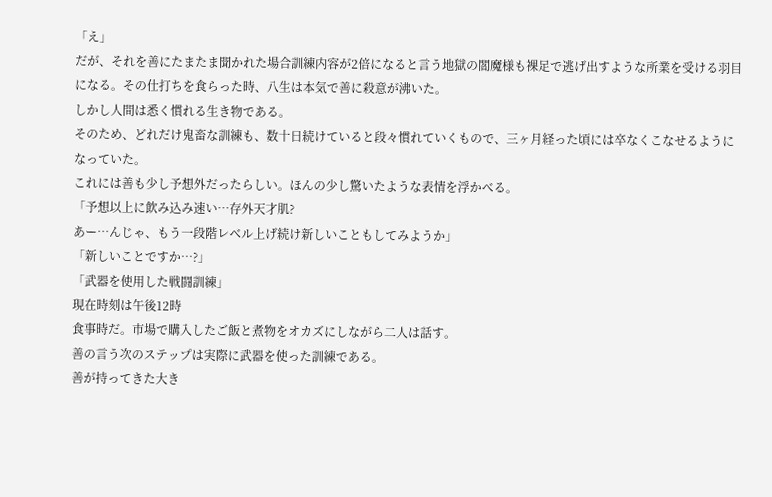「え」
だが、それを善にたまたま聞かれた場合訓練内容が2倍になると言う地獄の閻魔様も裸足で逃げ出すような所業を受ける羽目になる。その仕打ちを食らった時、八生は本気で善に殺意が沸いた。
しかし人間は悉く慣れる生き物である。
そのため、どれだけ鬼畜な訓練も、数十日続けていると段々慣れていくもので、三ヶ月経った頃には卒なくこなせるようになっていた。
これには善も少し予想外だったらしい。ほんの少し驚いたような表情を浮かべる。
「予想以上に飲み込み速い…存外天才肌?
あー…んじゃ、もう一段階レベル上げ続け新しいこともしてみようか」
「新しいことですか…?」
「武器を使用した戦闘訓練」
現在時刻は午後12時
食事時だ。市場で購入したご飯と煮物をオカズにしながら二人は話す。
善の言う次のステップは実際に武器を使った訓練である。
善が持ってきた大き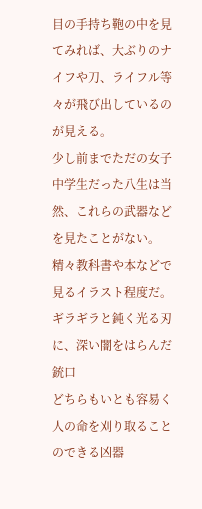目の手持ち鞄の中を見てみれば、大ぶりのナイフや刀、ライフル等々が飛び出しているのが見える。
少し前までただの女子中学生だった八生は当然、これらの武器などを見たことがない。
精々教科書や本などで見るイラスト程度だ。
ギラギラと鈍く光る刃に、深い闇をはらんだ銃口
どちらもいとも容易く人の命を刈り取ることのできる凶器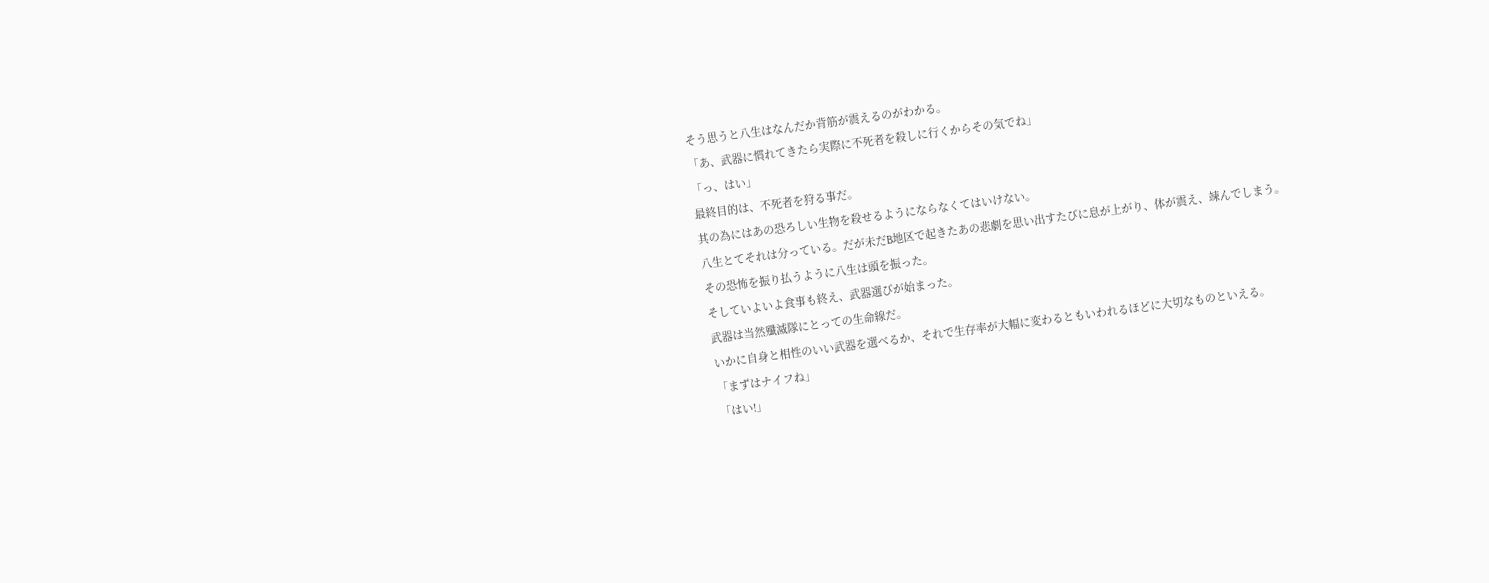そう思うと八生はなんだか背筋が震えるのがわかる。
「あ、武器に慣れてきたら実際に不死者を殺しに行くからその気でね」
「っ、はい」
最終目的は、不死者を狩る事だ。
其の為にはあの恐ろしい生物を殺せるようにならなくてはいけない。
八生とてそれは分っている。だが未だB地区で起きたあの悲劇を思い出すたびに息が上がり、体が震え、竦んでしまう。
その恐怖を振り払うように八生は頭を振った。
そしていよいよ食事も終え、武器選びが始まった。
武器は当然殲滅隊にとっての生命線だ。
いかに自身と相性のいい武器を選べるか、それで生存率が大幅に変わるともいわれるほどに大切なものといえる。
「まずはナイフね」
「はい!」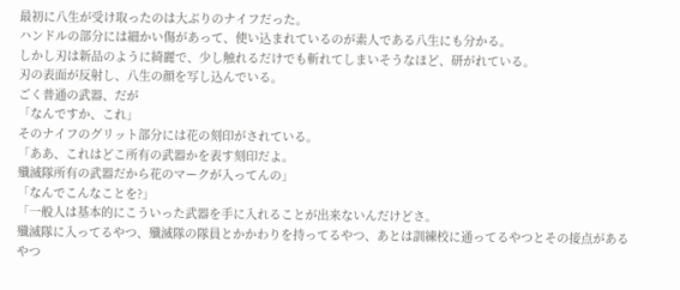最初に八生が受け取ったのは大ぶりのナイフだった。
ハンドルの部分には細かい傷があって、使い込まれているのが素人である八生にも分かる。
しかし刃は新品のように綺麗で、少し触れるだけでも斬れてしまいそうなほど、研がれている。
刃の表面が反射し、八生の顔を写し込んでいる。
ごく普通の武器、だが
「なんですか、これ」
そのナイフのグリット部分には花の刻印がされている。
「ああ、これはどこ所有の武器かを表す刻印だよ。
殲滅隊所有の武器だから花のマークが入ってんの」
「なんでこんなことを?」
「一般人は基本的にこういった武器を手に入れることが出来ないんだけどさ。
殲滅隊に入ってるやつ、殲滅隊の隊員とかかわりを持ってるやつ、あとは訓練校に通ってるやつとその接点があるやつ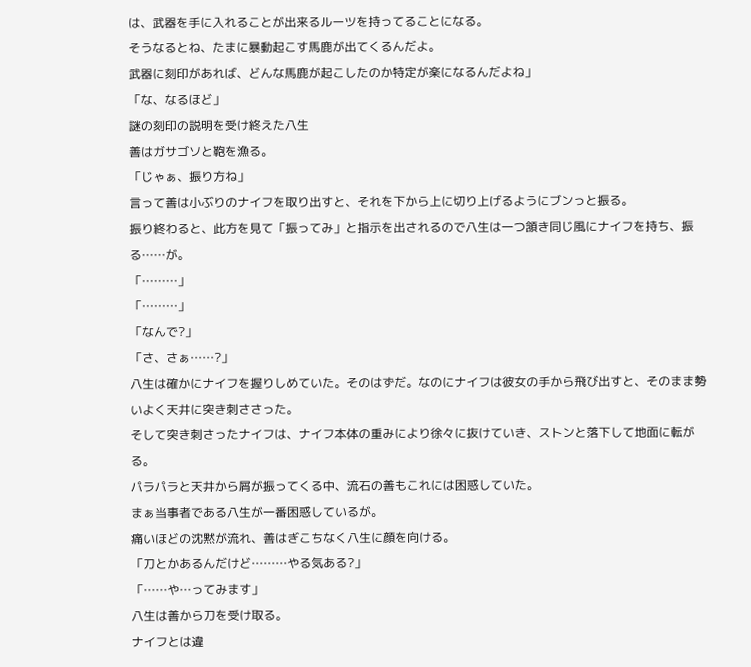は、武器を手に入れることが出来るルーツを持ってることになる。
そうなるとね、たまに暴動起こす馬鹿が出てくるんだよ。
武器に刻印があれば、どんな馬鹿が起こしたのか特定が楽になるんだよね」
「な、なるほど」
謎の刻印の説明を受け終えた八生
善はガサゴソと鞄を漁る。
「じゃぁ、振り方ね」
言って善は小ぶりのナイフを取り出すと、それを下から上に切り上げるようにブンっと振る。
振り終わると、此方を見て「振ってみ」と指示を出されるので八生は一つ頷き同じ風にナイフを持ち、振る……が。
「………」
「………」
「なんで?」
「さ、さぁ……?」
八生は確かにナイフを握りしめていた。そのはずだ。なのにナイフは彼女の手から飛び出すと、そのまま勢いよく天井に突き刺ささった。
そして突き刺さったナイフは、ナイフ本体の重みにより徐々に抜けていき、ストンと落下して地面に転がる。
パラパラと天井から屑が振ってくる中、流石の善もこれには困惑していた。
まぁ当事者である八生が一番困惑しているが。
痛いほどの沈黙が流れ、善はぎこちなく八生に顔を向ける。
「刀とかあるんだけど………やる気ある?」
「……や…ってみます」
八生は善から刀を受け取る。
ナイフとは違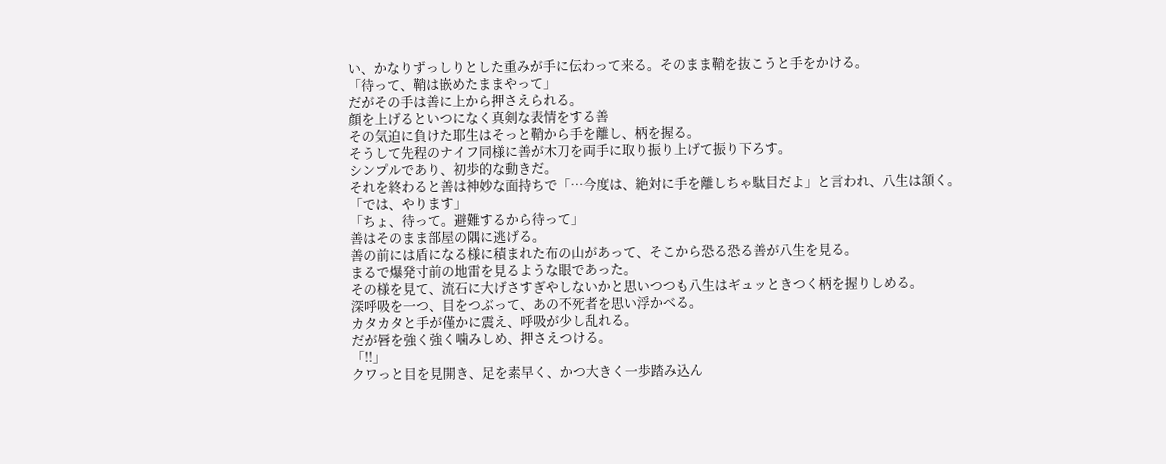い、かなりずっしりとした重みが手に伝わって来る。そのまま鞘を抜こうと手をかける。
「待って、鞘は嵌めたままやって」
だがその手は善に上から押さえられる。
顔を上げるといつになく真剣な表情をする善
その気迫に負けた耶生はそっと鞘から手を離し、柄を握る。
そうして先程のナイフ同様に善が木刀を両手に取り振り上げて振り下ろす。
シンプルであり、初歩的な動きだ。
それを終わると善は神妙な面持ちで「…今度は、絶対に手を離しちゃ駄目だよ」と言われ、八生は頷く。
「では、やります」
「ちょ、待って。避難するから待って」
善はそのまま部屋の隅に逃げる。
善の前には盾になる様に積まれた布の山があって、そこから恐る恐る善が八生を見る。
まるで爆発寸前の地雷を見るような眼であった。
その様を見て、流石に大げさすぎやしないかと思いつつも八生はギュッときつく柄を握りしめる。
深呼吸を一つ、目をつぶって、あの不死者を思い浮かべる。
カタカタと手が僅かに震え、呼吸が少し乱れる。
だが唇を強く強く噛みしめ、押さえつける。
「!!」
クワっと目を見開き、足を素早く、かつ大きく一歩踏み込ん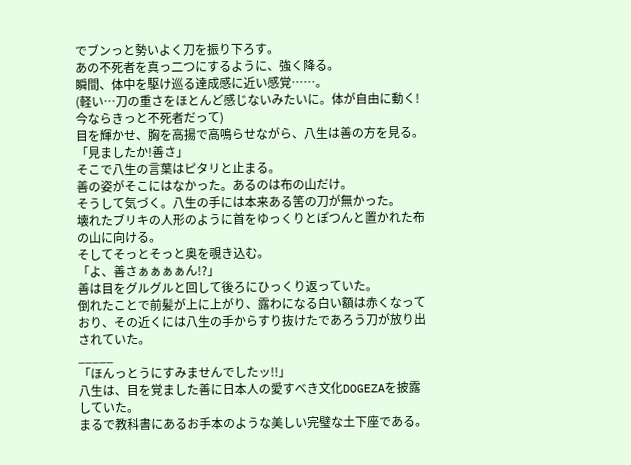でブンっと勢いよく刀を振り下ろす。
あの不死者を真っ二つにするように、強く降る。
瞬間、体中を駆け巡る達成感に近い感覚……。
(軽い…刀の重さをほとんど感じないみたいに。体が自由に動く!今ならきっと不死者だって)
目を輝かせ、胸を高揚で高鳴らせながら、八生は善の方を見る。
「見ましたか!善さ」
そこで八生の言葉はピタリと止まる。
善の姿がそこにはなかった。あるのは布の山だけ。
そうして気づく。八生の手には本来ある筈の刀が無かった。
壊れたブリキの人形のように首をゆっくりとぽつんと置かれた布の山に向ける。
そしてそっとそっと奥を覗き込む。
「よ、善さぁぁぁぁん!?」
善は目をグルグルと回して後ろにひっくり返っていた。
倒れたことで前髪が上に上がり、露わになる白い額は赤くなっており、その近くには八生の手からすり抜けたであろう刀が放り出されていた。
_____
「ほんっとうにすみませんでしたッ!!」
八生は、目を覚ました善に日本人の愛すべき文化DOGEZAを披露していた。
まるで教科書にあるお手本のような美しい完璧な土下座である。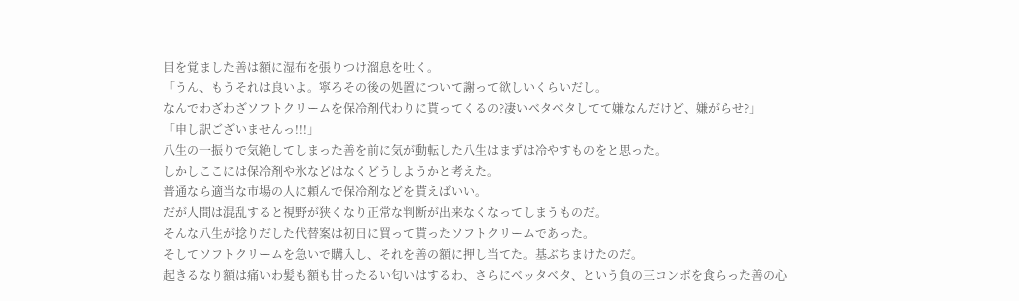目を覚ました善は額に湿布を張りつけ溜息を吐く。
「うん、もうそれは良いよ。寧ろその後の処置について謝って欲しいくらいだし。
なんでわざわざソフトクリームを保冷剤代わりに貰ってくるの?凄いベタベタしてて嫌なんだけど、嫌がらせ?」
「申し訳ございませんっ!!!」
八生の一振りで気絶してしまった善を前に気が動転した八生はまずは冷やすものをと思った。
しかしここには保冷剤や氷などはなくどうしようかと考えた。
普通なら適当な市場の人に頼んで保冷剤などを貰えばいい。
だが人間は混乱すると視野が狭くなり正常な判断が出来なくなってしまうものだ。
そんな八生が捻りだした代替案は初日に買って貰ったソフトクリームであった。
そしてソフトクリームを急いで購入し、それを善の額に押し当てた。基ぶちまけたのだ。
起きるなり額は痛いわ髪も額も甘ったるい匂いはするわ、さらにベッタベタ、という負の三コンボを食らった善の心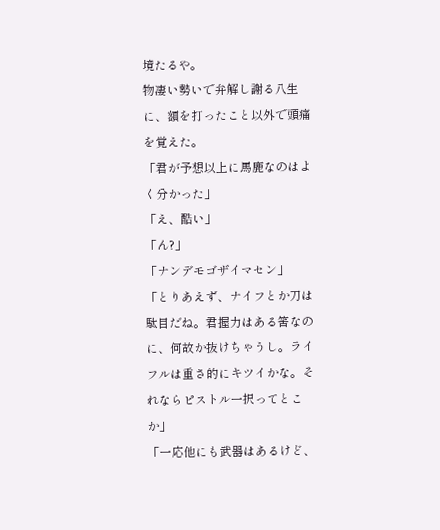境たるや。
物凄い勢いで弁解し謝る八生に、額を打ったこと以外で頭痛を覚えた。
「君が予想以上に馬鹿なのはよく分かった」
「え、酷い」
「ん?」
「ナンデモゴザイマセン」
「とりあえず、ナイフとか刀は駄目だね。君握力はある筈なのに、何故か抜けちゃうし。ライフルは重さ的にキツイかな。それならピストル一択ってとこか」
「一応他にも武器はあるけど、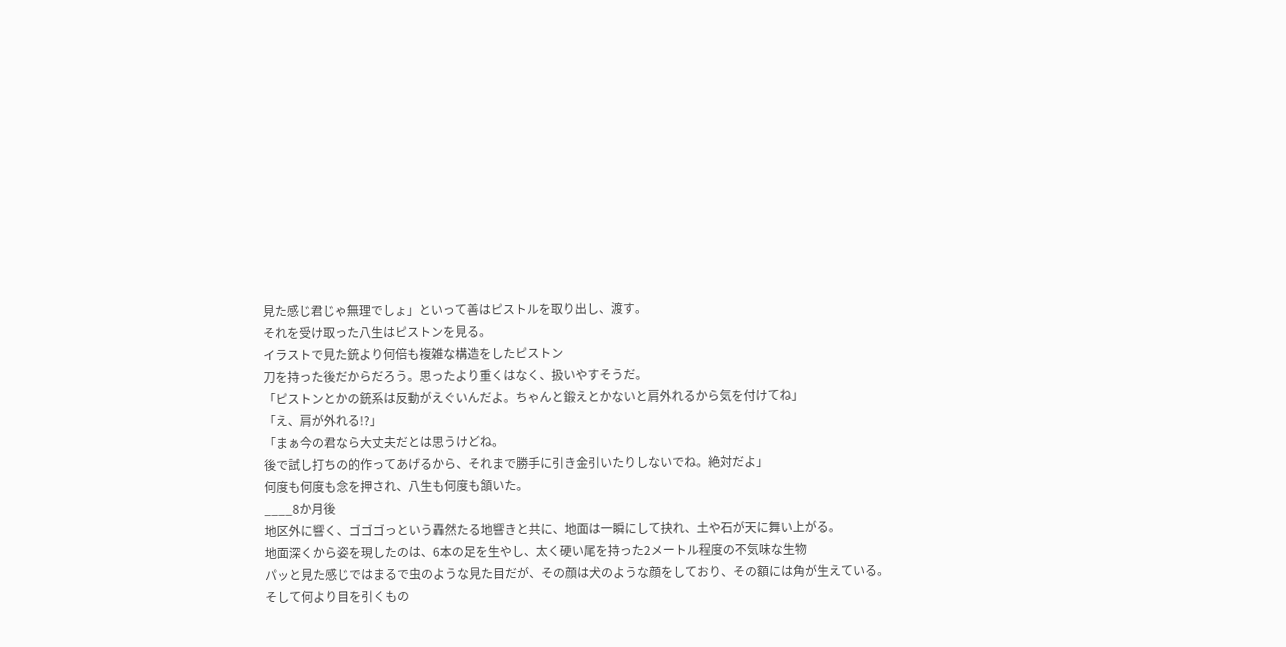見た感じ君じゃ無理でしょ」といって善はピストルを取り出し、渡す。
それを受け取った八生はピストンを見る。
イラストで見た銃より何倍も複雑な構造をしたピストン
刀を持った後だからだろう。思ったより重くはなく、扱いやすそうだ。
「ピストンとかの銃系は反動がえぐいんだよ。ちゃんと鍛えとかないと肩外れるから気を付けてね」
「え、肩が外れる!?」
「まぁ今の君なら大丈夫だとは思うけどね。
後で試し打ちの的作ってあげるから、それまで勝手に引き金引いたりしないでね。絶対だよ」
何度も何度も念を押され、八生も何度も頷いた。
____8か月後
地区外に響く、ゴゴゴっという轟然たる地響きと共に、地面は一瞬にして抉れ、土や石が天に舞い上がる。
地面深くから姿を現したのは、6本の足を生やし、太く硬い尾を持った2メートル程度の不気味な生物
パッと見た感じではまるで虫のような見た目だが、その顔は犬のような顔をしており、その額には角が生えている。
そして何より目を引くもの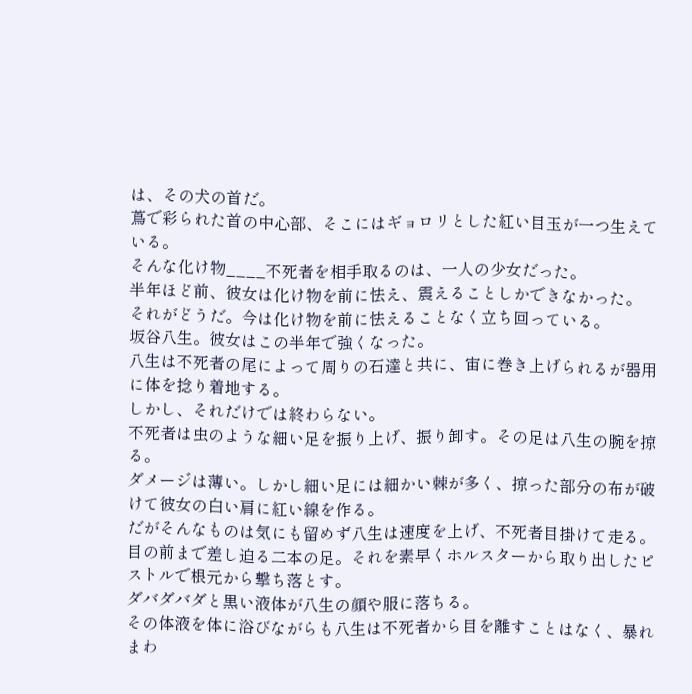は、その犬の首だ。
蔦で彩られた首の中心部、そこにはギョロリとした紅い目玉が一つ生えている。
そんな化け物____不死者を相手取るのは、一人の少女だった。
半年ほど前、彼女は化け物を前に怯え、震えることしかできなかった。
それがどうだ。今は化け物を前に怯えることなく立ち回っている。
坂谷八生。彼女はこの半年で強くなった。
八生は不死者の尾によって周りの石達と共に、宙に巻き上げられるが器用に体を捻り着地する。
しかし、それだけでは終わらない。
不死者は虫のような細い足を振り上げ、振り卸す。その足は八生の腕を掠る。
ダメージは薄い。しかし細い足には細かい棘が多く、掠った部分の布が破けて彼女の白い肩に紅い線を作る。
だがそんなものは気にも留めず八生は速度を上げ、不死者目掛けて走る。
目の前まで差し迫る二本の足。それを素早くホルスターから取り出したピストルで根元から撃ち落とす。
ダバダバダと黒い液体が八生の顔や服に落ちる。
その体液を体に浴びながらも八生は不死者から目を離すことはなく、暴れまわ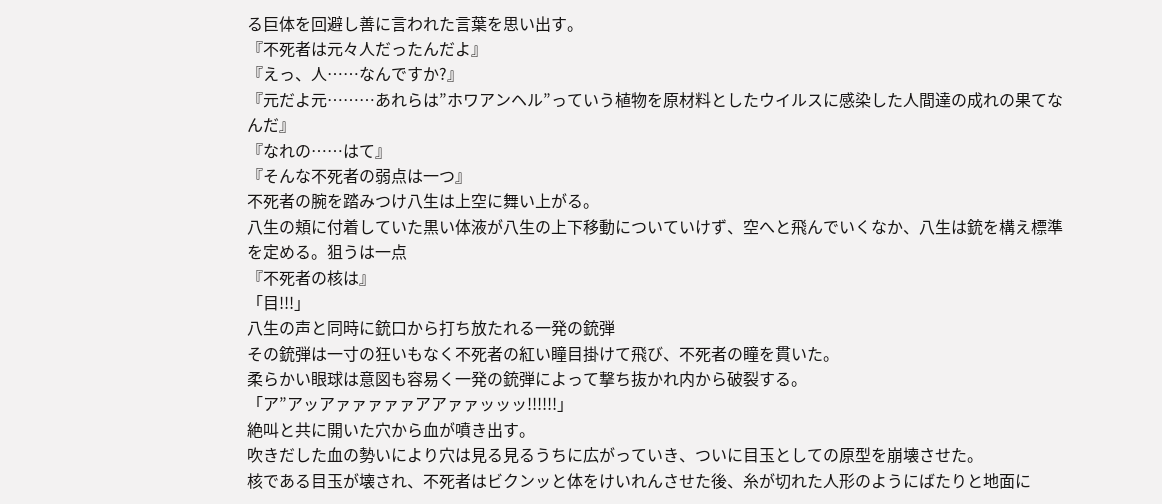る巨体を回避し善に言われた言葉を思い出す。
『不死者は元々人だったんだよ』
『えっ、人……なんですか?』
『元だよ元………あれらは”ホワアンヘル”っていう植物を原材料としたウイルスに感染した人間達の成れの果てなんだ』
『なれの……はて』
『そんな不死者の弱点は一つ』
不死者の腕を踏みつけ八生は上空に舞い上がる。
八生の頬に付着していた黒い体液が八生の上下移動についていけず、空へと飛んでいくなか、八生は銃を構え標準を定める。狙うは一点
『不死者の核は』
「目!!!」
八生の声と同時に銃口から打ち放たれる一発の銃弾
その銃弾は一寸の狂いもなく不死者の紅い瞳目掛けて飛び、不死者の瞳を貫いた。
柔らかい眼球は意図も容易く一発の銃弾によって撃ち抜かれ内から破裂する。
「ア”アッアァァァァァアアァァッッッ!!!!!!」
絶叫と共に開いた穴から血が噴き出す。
吹きだした血の勢いにより穴は見る見るうちに広がっていき、ついに目玉としての原型を崩壊させた。
核である目玉が壊され、不死者はビクンッと体をけいれんさせた後、糸が切れた人形のようにばたりと地面に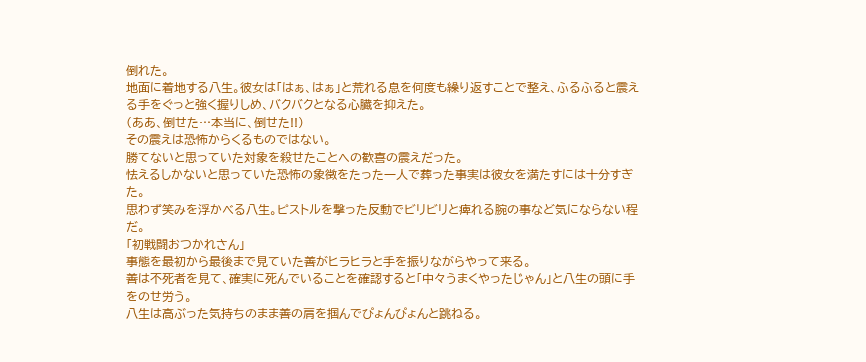倒れた。
地面に着地する八生。彼女は「はぁ、はぁ」と荒れる息を何度も繰り返すことで整え、ふるふると震える手をぐっと強く握りしめ、バクバクとなる心臓を抑えた。
(ああ、倒せた…本当に、倒せた!!)
その震えは恐怖からくるものではない。
勝てないと思っていた対象を殺せたことへの歓喜の震えだった。
怯えるしかないと思っていた恐怖の象徴をたった一人で葬った事実は彼女を満たすには十分すぎた。
思わず笑みを浮かべる八生。ピストルを撃った反動でビリビリと痺れる腕の事など気にならない程だ。
「初戦闘おつかれさん」
事態を最初から最後まで見ていた善がヒラヒラと手を振りながらやって来る。
善は不死者を見て、確実に死んでいることを確認すると「中々うまくやったじゃん」と八生の頭に手をのせ労う。
八生は高ぶった気持ちのまま善の肩を掴んでぴょんぴょんと跳ねる。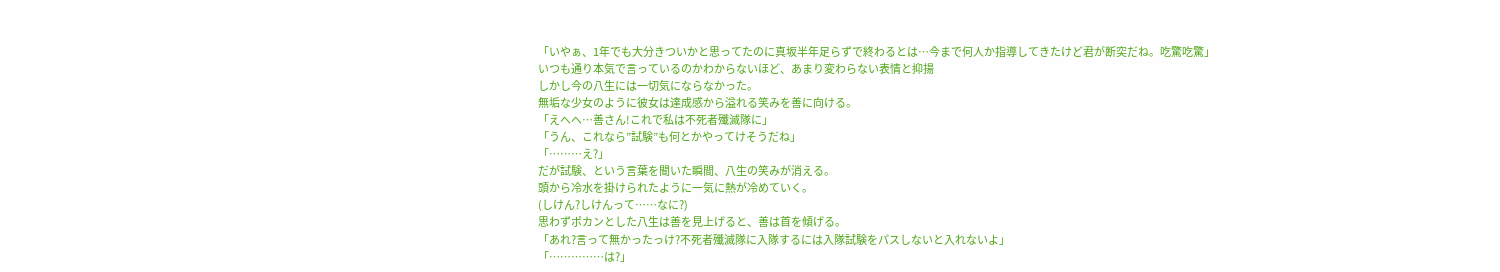「いやぁ、1年でも大分きついかと思ってたのに真坂半年足らずで終わるとは…今まで何人か指導してきたけど君が断突だね。吃驚吃驚」
いつも通り本気で言っているのかわからないほど、あまり変わらない表情と抑揚
しかし今の八生には一切気にならなかった。
無垢な少女のように彼女は達成感から溢れる笑みを善に向ける。
「えへへ…善さん!これで私は不死者殲滅隊に」
「うん、これなら”試験”も何とかやってけそうだね」
「………え?」
だが試験、という言葉を聞いた瞬間、八生の笑みが消える。
頭から冷水を掛けられたように一気に熱が冷めていく。
(しけん?しけんって……なに?)
思わずポカンとした八生は善を見上げると、善は首を傾げる。
「あれ?言って無かったっけ?不死者殲滅隊に入隊するには入隊試験をパスしないと入れないよ」
「……………は?」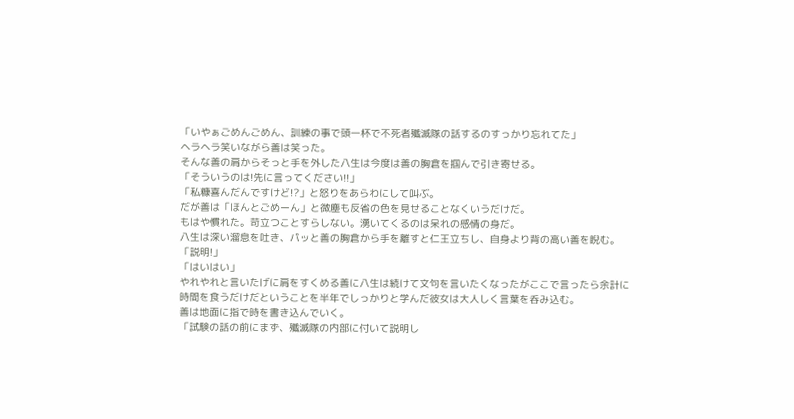「いやぁごめんごめん、訓練の事で頭一杯で不死者殲滅隊の話するのすっかり忘れてた」
ヘラヘラ笑いながら善は笑った。
そんな善の肩からそっと手を外した八生は今度は善の胸倉を掴んで引き寄せる。
「そういうのは!先に言ってください!!」
「私糠喜んだんですけど!?」と怒りをあらわにして叫ぶ。
だが善は「ほんとごめーん」と微塵も反省の色を見せることなくいうだけだ。
もはや慣れた。苛立つことすらしない。湧いてくるのは呆れの感情の身だ。
八生は深い溜息を吐き、パッと善の胸倉から手を離すと仁王立ちし、自身より背の高い善を睨む。
「説明!」
「はいはい」
やれやれと言いたげに肩をすくめる善に八生は続けて文句を言いたくなったがここで言ったら余計に時間を食うだけだということを半年でしっかりと学んだ彼女は大人しく言葉を呑み込む。
善は地面に指で時を書き込んでいく。
「試験の話の前にまず、殲滅隊の内部に付いて説明し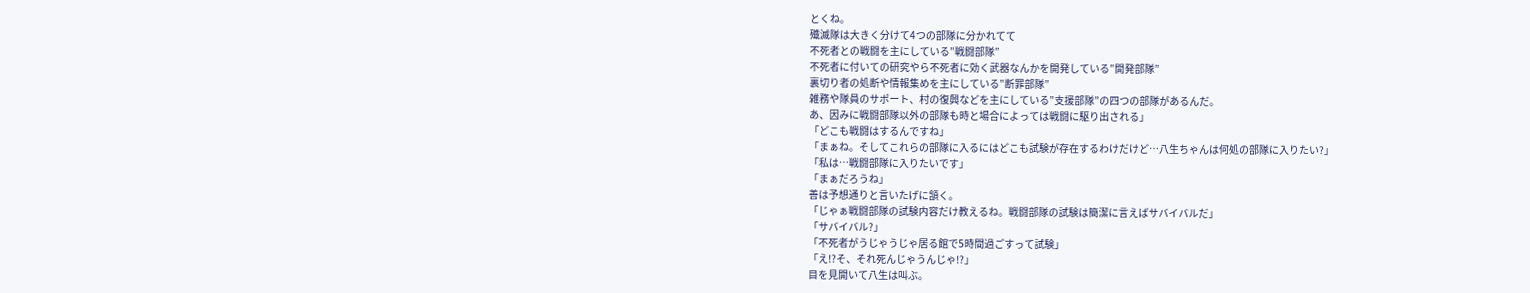とくね。
殲滅隊は大きく分けて4つの部隊に分かれてて
不死者との戦闘を主にしている”戦闘部隊”
不死者に付いての研究やら不死者に効く武器なんかを開発している”開発部隊”
裏切り者の処断や情報集めを主にしている”断罪部隊”
雑務や隊員のサポート、村の復興などを主にしている”支援部隊”の四つの部隊があるんだ。
あ、因みに戦闘部隊以外の部隊も時と場合によっては戦闘に駆り出される」
「どこも戦闘はするんですね」
「まぁね。そしてこれらの部隊に入るにはどこも試験が存在するわけだけど…八生ちゃんは何処の部隊に入りたい?」
「私は…戦闘部隊に入りたいです」
「まぁだろうね」
善は予想通りと言いたげに頷く。
「じゃぁ戦闘部隊の試験内容だけ教えるね。戦闘部隊の試験は簡潔に言えばサバイバルだ」
「サバイバル?」
「不死者がうじゃうじゃ居る館で5時間過ごすって試験」
「え!?そ、それ死んじゃうんじゃ!?」
目を見開いて八生は叫ぶ。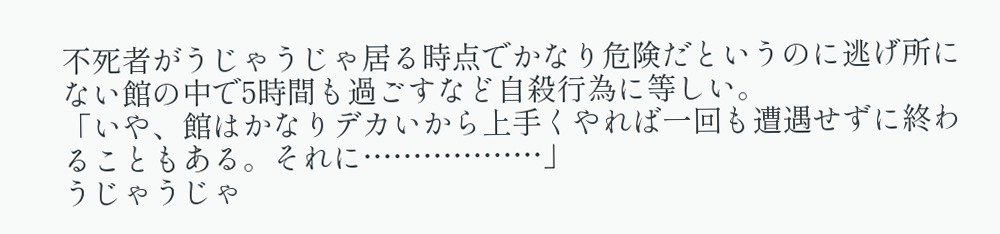不死者がうじゃうじゃ居る時点でかなり危険だというのに逃げ所にない館の中で5時間も過ごすなど自殺行為に等しい。
「いや、館はかなりデカいから上手くやれば一回も遭遇せずに終わることもある。それに………………」
うじゃうじゃ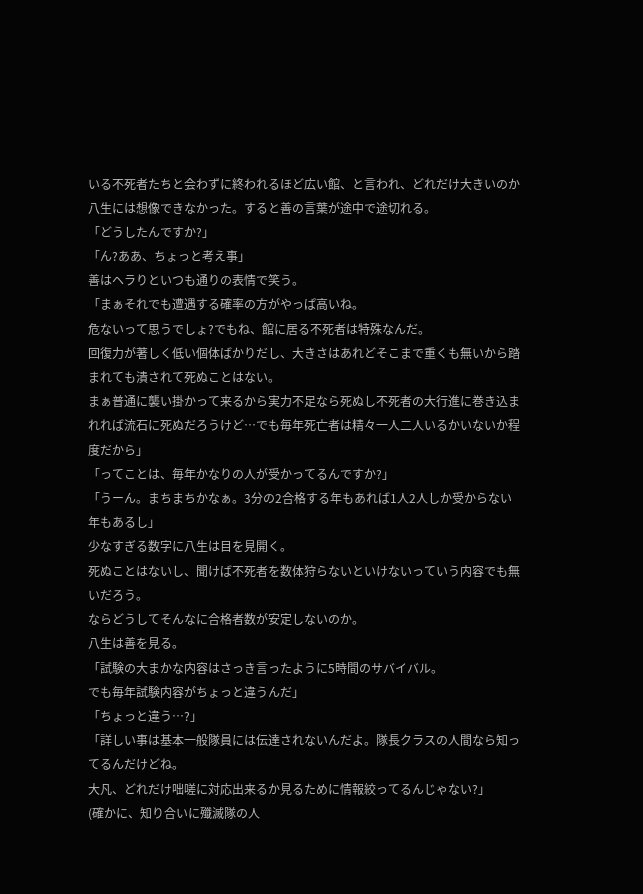いる不死者たちと会わずに終われるほど広い館、と言われ、どれだけ大きいのか八生には想像できなかった。すると善の言葉が途中で途切れる。
「どうしたんですか?」
「ん?ああ、ちょっと考え事」
善はヘラりといつも通りの表情で笑う。
「まぁそれでも遭遇する確率の方がやっぱ高いね。
危ないって思うでしょ?でもね、館に居る不死者は特殊なんだ。
回復力が著しく低い個体ばかりだし、大きさはあれどそこまで重くも無いから踏まれても潰されて死ぬことはない。
まぁ普通に襲い掛かって来るから実力不足なら死ぬし不死者の大行進に巻き込まれれば流石に死ぬだろうけど…でも毎年死亡者は精々一人二人いるかいないか程度だから」
「ってことは、毎年かなりの人が受かってるんですか?」
「うーん。まちまちかなぁ。3分の2合格する年もあれば1人2人しか受からない年もあるし」
少なすぎる数字に八生は目を見開く。
死ぬことはないし、聞けば不死者を数体狩らないといけないっていう内容でも無いだろう。
ならどうしてそんなに合格者数が安定しないのか。
八生は善を見る。
「試験の大まかな内容はさっき言ったように5時間のサバイバル。
でも毎年試験内容がちょっと違うんだ」
「ちょっと違う…?」
「詳しい事は基本一般隊員には伝達されないんだよ。隊長クラスの人間なら知ってるんだけどね。
大凡、どれだけ咄嗟に対応出来るか見るために情報絞ってるんじゃない?」
(確かに、知り合いに殲滅隊の人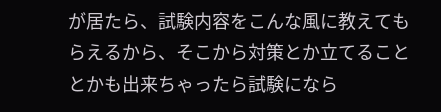が居たら、試験内容をこんな風に教えてもらえるから、そこから対策とか立てることとかも出来ちゃったら試験になら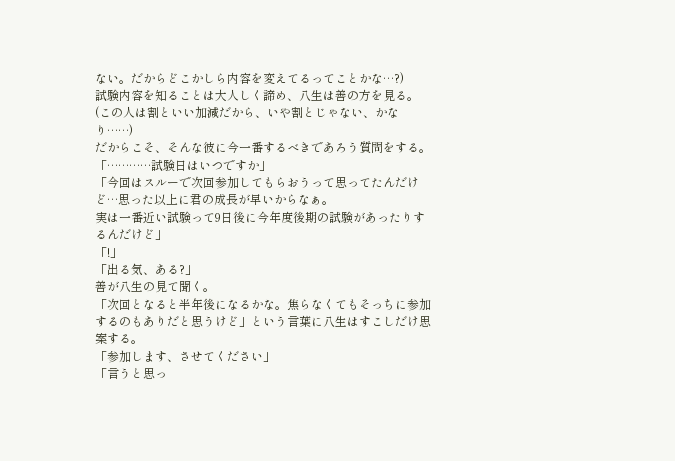ない。だからどこかしら内容を変えてるってことかな…?)
試験内容を知ることは大人しく諦め、八生は善の方を見る。
(この人は割といい加減だから、いや割とじゃない、かなり……)
だからこそ、そんな彼に今一番するべきであろう質問をする。
「…………試験日はいつですか」
「今回はスルーで次回参加してもらおうって思ってたんだけど…思った以上に君の成長が早いからなぁ。
実は一番近い試験って9日後に今年度後期の試験があったりするんだけど」
「!」
「出る気、ある?」
善が八生の見て聞く。
「次回となると半年後になるかな。焦らなくてもそっちに参加するのもありだと思うけど」という言葉に八生はすこしだけ思案する。
「参加します、させてください」
「言うと思っ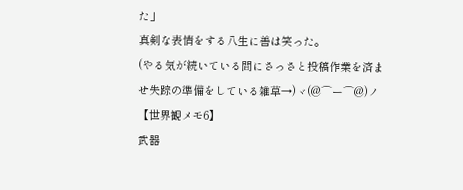た」
真剣な表情をする八生に善は笑った。
(やる気が続いている間にさっさと投稿作業を済ませ失踪の準備をしている雑草→)ヾ(@⌒ー⌒@)ノ
【世界観メモ6】
武器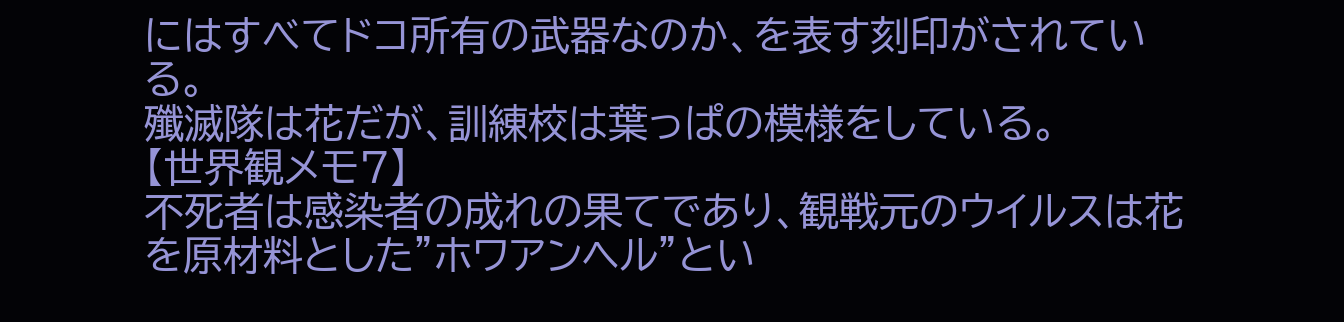にはすべてドコ所有の武器なのか、を表す刻印がされている。
殲滅隊は花だが、訓練校は葉っぱの模様をしている。
【世界観メモ7】
不死者は感染者の成れの果てであり、観戦元のウイルスは花を原材料とした”ホワアンヘル”とい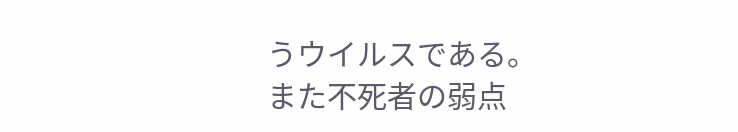うウイルスである。
また不死者の弱点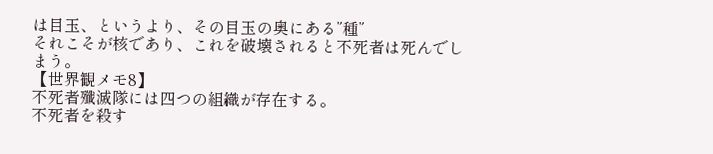は目玉、というより、その目玉の奥にある”種”
それこそが核であり、これを破壊されると不死者は死んでしまう。
【世界観メモ8】
不死者殲滅隊には四つの組織が存在する。
不死者を殺す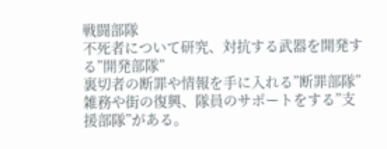戦闘部隊
不死者について研究、対抗する武器を開発する”開発部隊”
裏切者の断罪や情報を手に入れる”断罪部隊”
雑務や街の復興、隊員のサポートをする”支援部隊”がある。